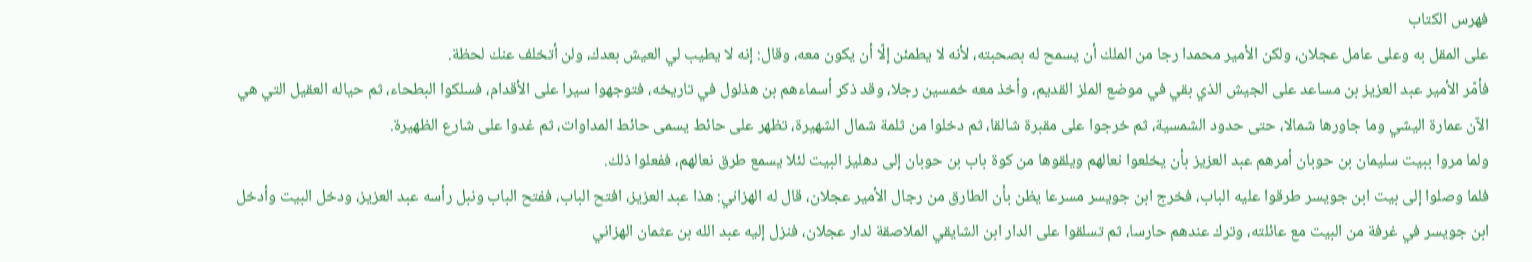فهرس الكتاب
على المقل به وعلى عامل عجلان، ولكن الأمير محمدا رجا من الملك أن يسمح له بصحبته، لأنه لا يطمئن إلّا أن يكون معه، وقال: إنه لا يطيب لي العيش بعدك، ولن أتخلف عنك لحظة.
فأمّر الأمير عبد العزيز بن مساعد على الجيش الذي بقي في موضع الملز القديم، وأخذ معه خمسين رجلا، وقد ذكر أسماءهم بن هذلول في تاريخه، فتوجهوا سيرا على الأقدام، فسلكوا البطحاء، ثم حياله العقيل التي هي الآن عمارة اليشي وما جاورها شمالا، حتى حدود الشمسية، ثم خرجوا على مقبرة شالقا، ثم دخلوا من ثلمة شمال الشهيرة، تظهر على حائط يسمى حائط المداوات، ثم غدوا على شارع الظهيرة.
ولما مروا ببيت سليمان بن حوبان أمرهم عبد العزيز بأن يخلعوا نعالهم ويلقوها من كوة باب بن حوبان إلى دهليز البيت لئلا يسمع طرق نعالهم، ففعلوا ذلك.
فلما وصلوا إلى بيت ابن جويسر طرقوا عليه الباب، فخرج ابن جويسر مسرعا يظن بأن الطارق من رجال الأمير عجلان، قال له الهزاني: هذا عبد العزيز، افتح الباب، ففتح الباب ونبل رأسه عبد العزيز، ودخل البيت وأدخل ابن جويسر في غرفة من البيت مع عائلته، وترك عندهم حارسا، ثم تسلقوا على الدار ابن الشايقي الملاصقة لدار عجلان، فنزل إليه عبد الله بن عثمان الهزاني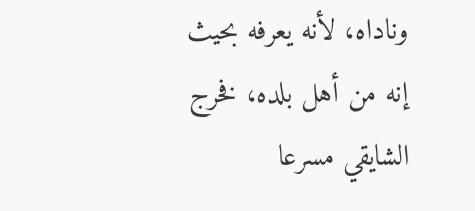وناداه، لأنه يعرفه بحيث إنه من أهل بلده، فخرج الشايقي مسرعا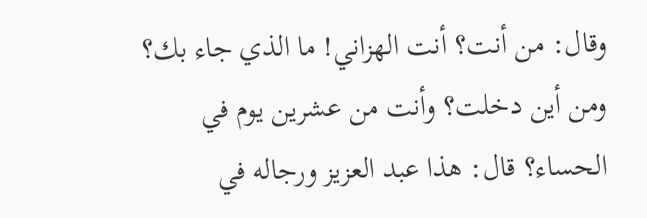وقال: من أنت؟ أنت الهزاني! ما الذي جاء بك؟ ومن أين دخلت؟ وأنت من عشرين يوم في الحساء؟ قال: هذا عبد العزيز ورجاله في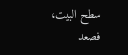سطح البيت، فصعد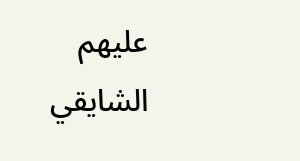عليهم الشايقي